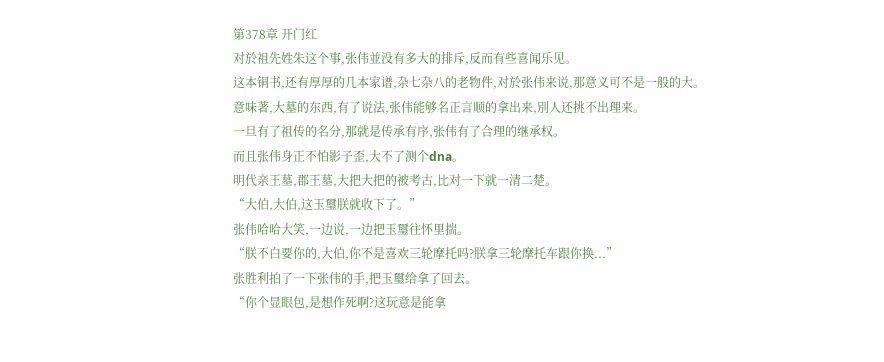第378章 开门红
对於祖先姓朱这个事,张伟並没有多大的排斥,反而有些喜闻乐见。
这本铜书,还有厚厚的几本家谱,杂七杂八的老物件,对於张伟来说,那意义可不是一般的大。
意味著,大墓的东西,有了说法,张伟能够名正言顺的拿出来,別人还挑不出理来。
一旦有了祖传的名分,那就是传承有序,张伟有了合理的继承权。
而且张伟身正不怕影子歪,大不了测个dna。
明代亲王墓,郡王墓,大把大把的被考古,比对一下就一清二楚。
“大伯,大伯,这玉璽朕就收下了。”
张伟哈哈大笑,一边说,一边把玉璽往怀里揣。
“朕不白要你的,大伯,你不是喜欢三轮摩托吗?朕拿三轮摩托车跟你换...”
张胜利拍了一下张伟的手,把玉璽给拿了回去。
“你个显眼包,是想作死啊?这玩意是能拿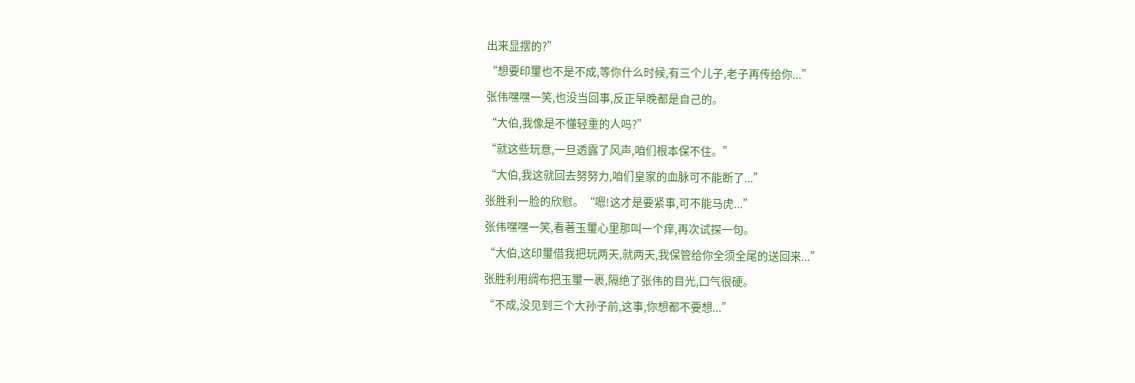出来显摆的?”
“想要印璽也不是不成,等你什么时候,有三个儿子,老子再传给你...”
张伟嘿嘿一笑,也没当回事,反正早晚都是自己的。
“大伯,我像是不懂轻重的人吗?”
“就这些玩意,一旦透露了风声,咱们根本保不住。”
“大伯,我这就回去努努力,咱们皇家的血脉可不能断了...”
张胜利一脸的欣慰。“嗯!这才是要紧事,可不能马虎...”
张伟嘿嘿一笑,看著玉璽心里那叫一个痒,再次试探一句。
“大伯,这印璽借我把玩两天,就两天,我保管给你全须全尾的送回来...”
张胜利用绸布把玉璽一裹,隔绝了张伟的目光,口气很硬。
“不成,没见到三个大孙子前,这事,你想都不要想...”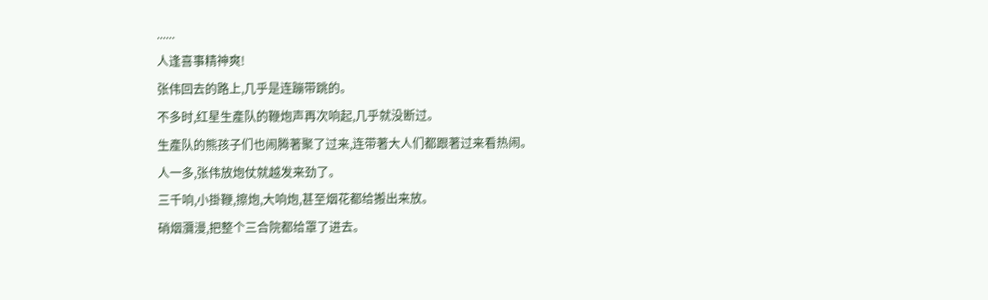......
人逢喜事精神爽!
张伟回去的路上,几乎是连蹦带跳的。
不多时,红星生產队的鞭炮声再次响起,几乎就没断过。
生產队的熊孩子们也闹腾著聚了过来,连带著大人们都跟著过来看热闹。
人一多,张伟放炮仗就越发来劲了。
三千响,小掛鞭,擦炮,大响炮,甚至烟花都给搬出来放。
硝烟瀰漫,把整个三合院都给罩了进去。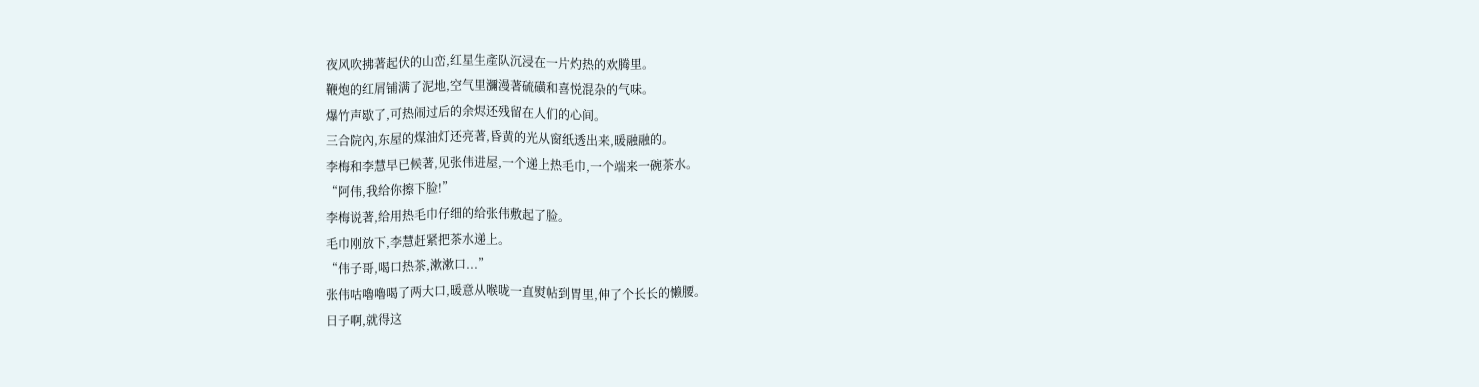夜风吹拂著起伏的山峦,红星生產队沉浸在一片灼热的欢腾里。
鞭炮的红屑铺满了泥地,空气里瀰漫著硫磺和喜悦混杂的气味。
爆竹声歇了,可热闹过后的余烬还残留在人们的心间。
三合院內,东屋的煤油灯还亮著,昏黄的光从窗纸透出来,暖融融的。
李梅和李慧早已候著,见张伟进屋,一个递上热毛巾,一个端来一碗茶水。
“阿伟,我给你擦下脸!”
李梅说著,给用热毛巾仔细的给张伟敷起了脸。
毛巾刚放下,李慧赶紧把茶水递上。
“伟子哥,喝口热茶,漱漱口...”
张伟咕嚕嚕喝了两大口,暖意从喉咙一直熨帖到胃里,伸了个长长的懒腰。
日子啊,就得这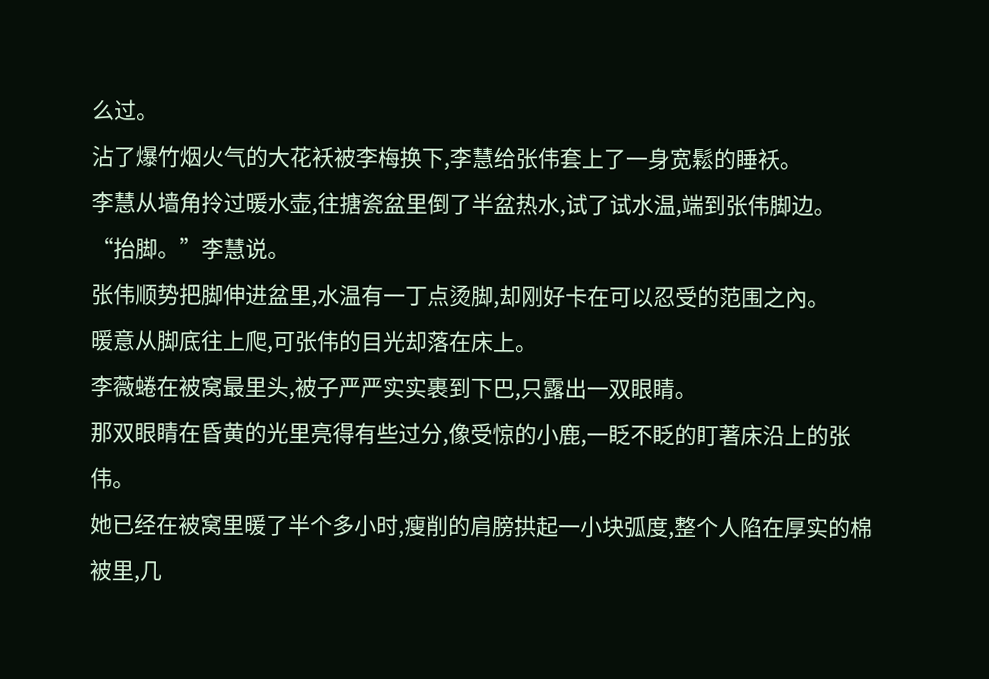么过。
沾了爆竹烟火气的大花袄被李梅换下,李慧给张伟套上了一身宽鬆的睡袄。
李慧从墙角拎过暖水壶,往搪瓷盆里倒了半盆热水,试了试水温,端到张伟脚边。
“抬脚。”李慧说。
张伟顺势把脚伸进盆里,水温有一丁点烫脚,却刚好卡在可以忍受的范围之內。
暖意从脚底往上爬,可张伟的目光却落在床上。
李薇蜷在被窝最里头,被子严严实实裹到下巴,只露出一双眼睛。
那双眼睛在昏黄的光里亮得有些过分,像受惊的小鹿,一眨不眨的盯著床沿上的张伟。
她已经在被窝里暖了半个多小时,瘦削的肩膀拱起一小块弧度,整个人陷在厚实的棉被里,几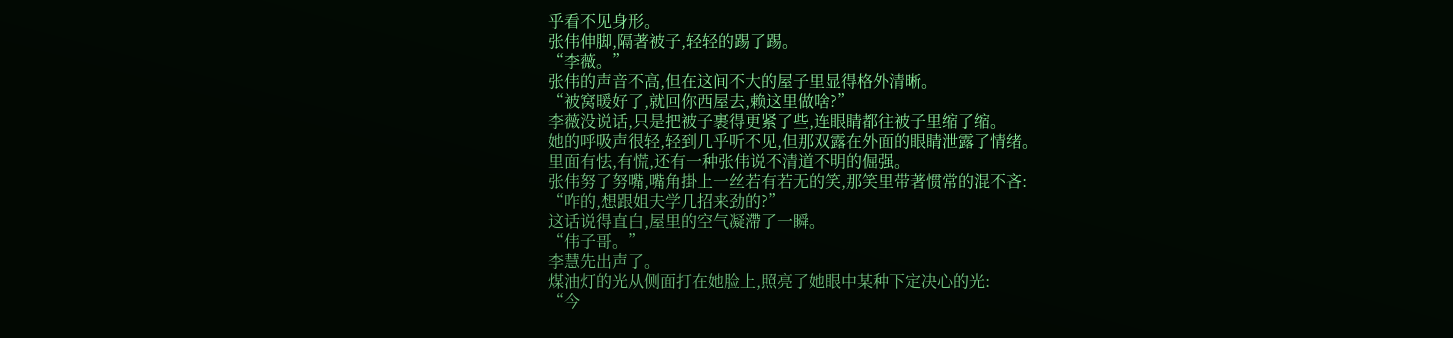乎看不见身形。
张伟伸脚,隔著被子,轻轻的踢了踢。
“李薇。”
张伟的声音不高,但在这间不大的屋子里显得格外清晰。
“被窝暖好了,就回你西屋去,赖这里做啥?”
李薇没说话,只是把被子裹得更紧了些,连眼睛都往被子里缩了缩。
她的呼吸声很轻,轻到几乎听不见,但那双露在外面的眼睛泄露了情绪。
里面有怯,有慌,还有一种张伟说不清道不明的倔强。
张伟努了努嘴,嘴角掛上一丝若有若无的笑,那笑里带著惯常的混不吝:
“咋的,想跟姐夫学几招来劲的?”
这话说得直白,屋里的空气凝滯了一瞬。
“伟子哥。”
李慧先出声了。
煤油灯的光从侧面打在她脸上,照亮了她眼中某种下定决心的光:
“今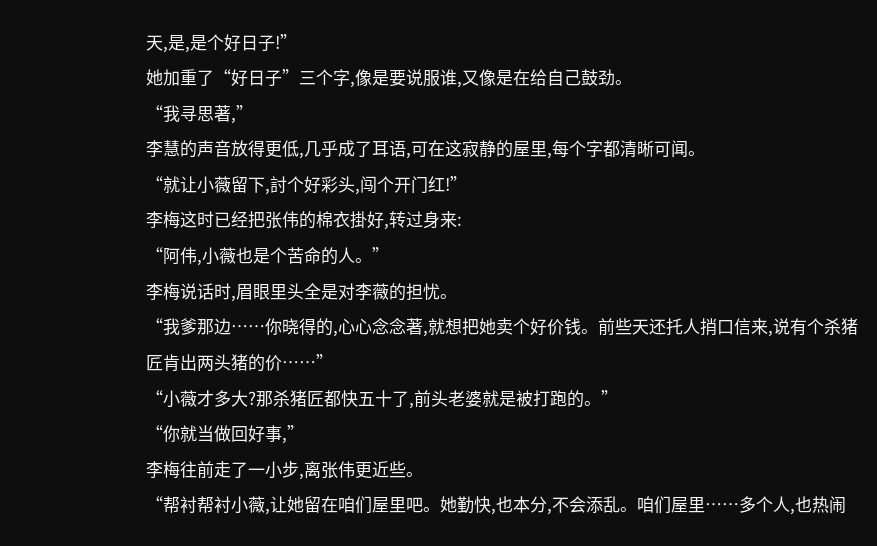天,是,是个好日子!”
她加重了“好日子”三个字,像是要说服谁,又像是在给自己鼓劲。
“我寻思著,”
李慧的声音放得更低,几乎成了耳语,可在这寂静的屋里,每个字都清晰可闻。
“就让小薇留下,討个好彩头,闯个开门红!”
李梅这时已经把张伟的棉衣掛好,转过身来:
“阿伟,小薇也是个苦命的人。”
李梅说话时,眉眼里头全是对李薇的担忧。
“我爹那边……你晓得的,心心念念著,就想把她卖个好价钱。前些天还托人捎口信来,说有个杀猪匠肯出两头猪的价……”
“小薇才多大?那杀猪匠都快五十了,前头老婆就是被打跑的。”
“你就当做回好事,”
李梅往前走了一小步,离张伟更近些。
“帮衬帮衬小薇,让她留在咱们屋里吧。她勤快,也本分,不会添乱。咱们屋里……多个人,也热闹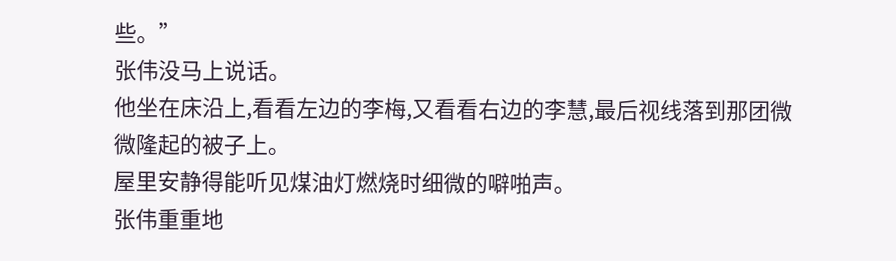些。”
张伟没马上说话。
他坐在床沿上,看看左边的李梅,又看看右边的李慧,最后视线落到那团微微隆起的被子上。
屋里安静得能听见煤油灯燃烧时细微的噼啪声。
张伟重重地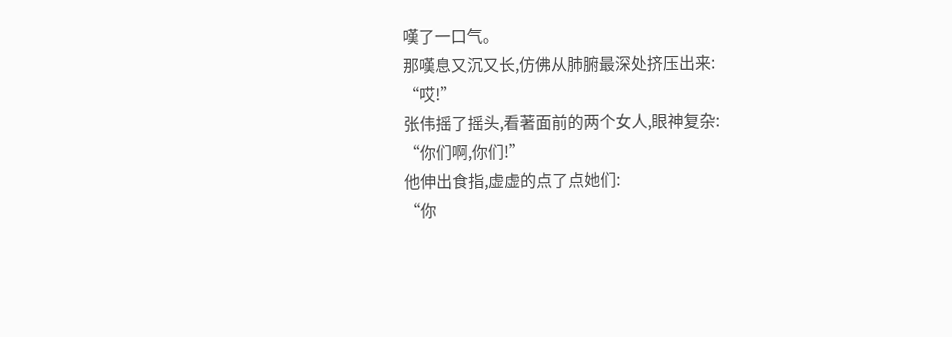嘆了一口气。
那嘆息又沉又长,仿佛从肺腑最深处挤压出来:
“哎!”
张伟摇了摇头,看著面前的两个女人,眼神复杂:
“你们啊,你们!”
他伸出食指,虚虚的点了点她们:
“你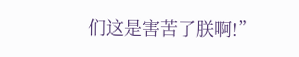们这是害苦了朕啊!”